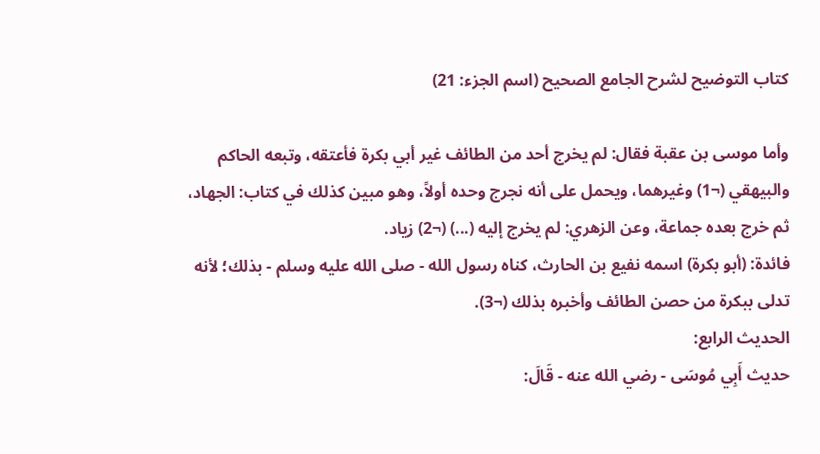كتاب التوضيح لشرح الجامع الصحيح (اسم الجزء: 21)

وأما موسى بن عقبة فقال: لم يخرج أحد من الطائف غير أبي بكرة فأعتقه، وتبعه الحاكم والبيهقي (¬1) وغيرهما، ويحمل على أنه نجرج وحده أولاً، وهو مبين كذلك في كتاب: الجهاد، ثم خرج بعده جماعة، وعن الزهري: لم يخرج إليه (...) (¬2) زياد.
فائدة: (أبو بكرة) اسمه نفيع بن الحارث، كناه رسول الله - صلى الله عليه وسلم - بذلك؛ لأنه تدلى ببكرة من حصن الطائف وأخبره بذلك (¬3).
الحديث الرابع:
حديث أَبِي مُوسَى - رضي الله عنه - قَالَ: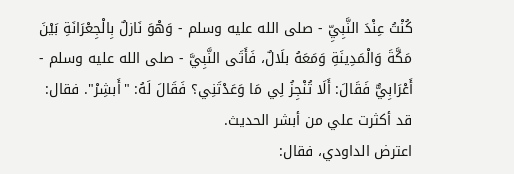كُنْتُ عِنْدَ النَّبِيِّ - صلى الله عليه وسلم - وَهْوَ نَازلٌ بِالْجِعْرَانَةِ بَيْنَ مَكَّةَ وَالْمَدِينَةِ وَمَعَهُ بلَالٌ، فَأَتَى النَّبِيَّ - صلى الله عليه وسلم - أَعْرَابِيٌّ فَقَالَ: أَلَا تُنْجِزُ لِي مَا وَعَدْتَنِي؟ فَقَالَ لَهُ: "أَبشِرْ". فقال: قد أكثرت علي من أبشر الحديث.
اعترض الداودي، فقال: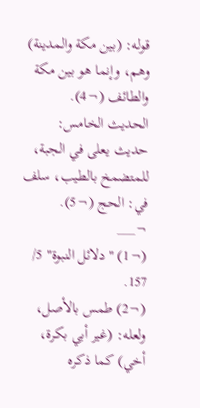قوله: (بين مكة والمدينة) وهم، وإنما هو بين مكة والطائف (¬4).
الحديث الخامس:
حديث يعلى في الجبة، للمتضمخ بالطيب، سلف في: الحج (¬5).
¬___
(¬1) "دلائل النبوة" 5/ 157.
(¬2) طمس بالأصل، ولعله: (غير أبي بكرة، أخي) كما ذكره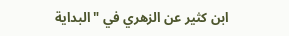ابن كثير عن الزهري في "البداية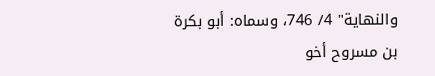والنهاية" 4/ 746، وسماه: أبو بكرة بن مسروح أخو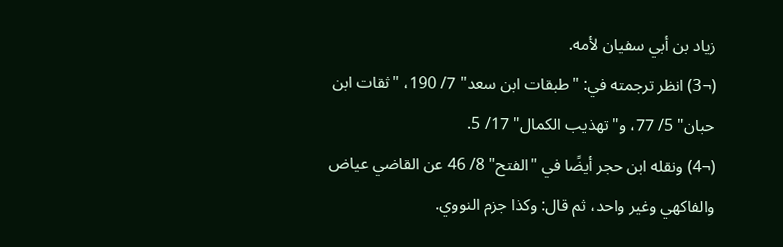زياد بن أبي سفيان لأمه.
(¬3) انظر ترجمته في: "طبقات ابن سعد" 7/ 190، "ثقات ابن حبان" 5/ 77، و"تهذيب الكمال" 17/ 5.
(¬4) ونقله ابن حجر أيضًا في "الفتح" 8/ 46 عن القاضي عياض والفاكهي وغير واحد، ثم قال: وكذا جزم النووي.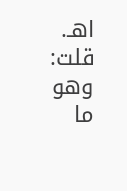اهـ.
قلت: وهو ما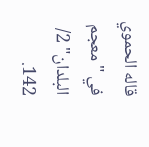قاله الحموي في "معجم البلدان" 2/ 142.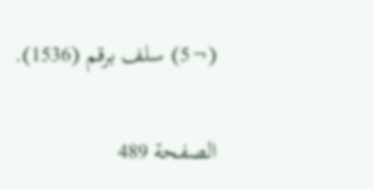(¬5) سلف برقم (1536).

الصفحة 489